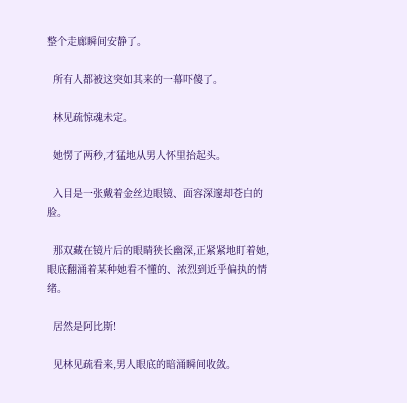整个走廊瞬间安静了。

  所有人都被这突如其来的一幕吓傻了。

  林见疏惊魂未定。

  她愣了两秒,才猛地从男人怀里抬起头。

  入目是一张戴着金丝边眼镜、面容深邃却苍白的脸。

  那双藏在镜片后的眼睛狭长幽深,正紧紧地盯着她,眼底翻涌着某种她看不懂的、浓烈到近乎偏执的情绪。

  居然是阿比斯!

  见林见疏看来,男人眼底的暗涌瞬间收敛。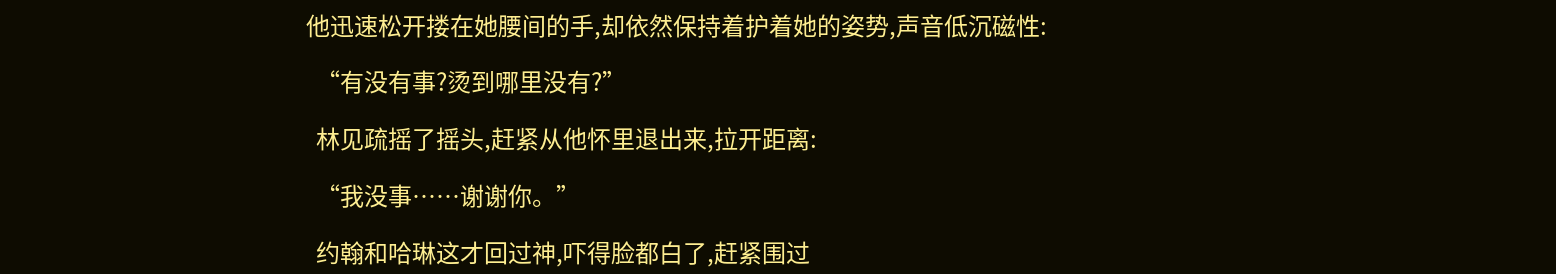他迅速松开搂在她腰间的手,却依然保持着护着她的姿势,声音低沉磁性:

  “有没有事?烫到哪里没有?”

  林见疏摇了摇头,赶紧从他怀里退出来,拉开距离:

  “我没事……谢谢你。”

  约翰和哈琳这才回过神,吓得脸都白了,赶紧围过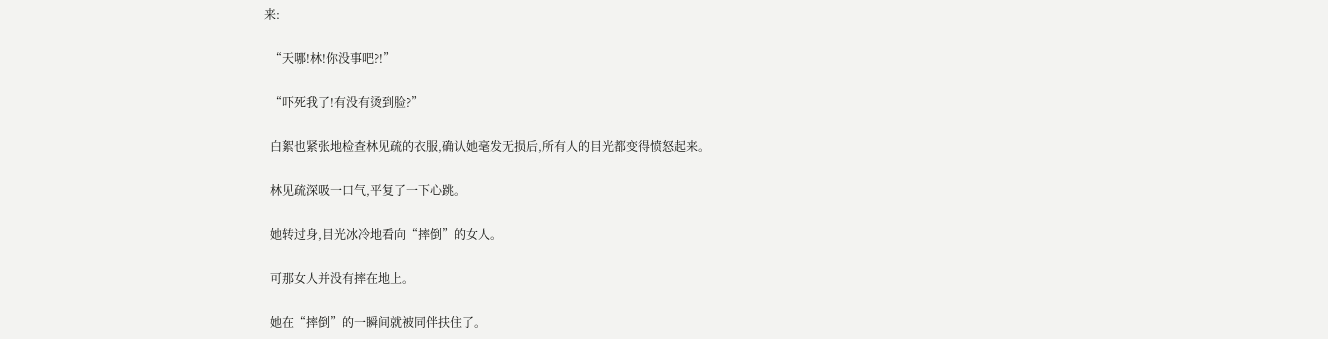来:

  “天哪!林!你没事吧?!”

  “吓死我了!有没有烫到脸?”

  白絮也紧张地检查林见疏的衣服,确认她毫发无损后,所有人的目光都变得愤怒起来。

  林见疏深吸一口气,平复了一下心跳。

  她转过身,目光冰冷地看向“摔倒”的女人。

  可那女人并没有摔在地上。

  她在“摔倒”的一瞬间就被同伴扶住了。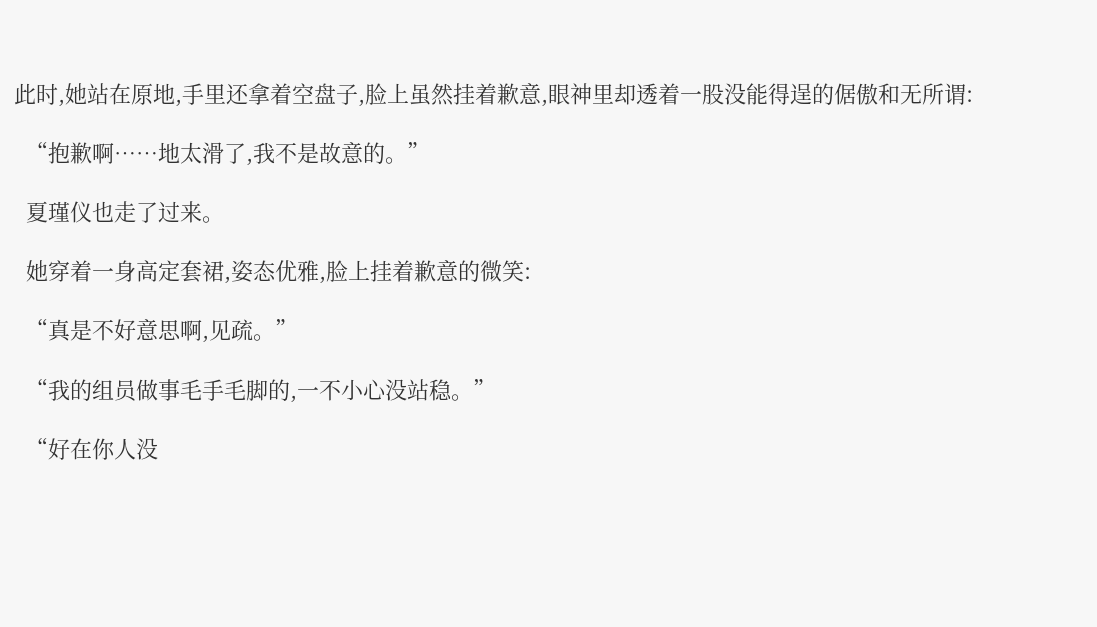此时,她站在原地,手里还拿着空盘子,脸上虽然挂着歉意,眼神里却透着一股没能得逞的倨傲和无所谓:

  “抱歉啊……地太滑了,我不是故意的。”

  夏瑾仪也走了过来。

  她穿着一身高定套裙,姿态优雅,脸上挂着歉意的微笑:

  “真是不好意思啊,见疏。”

  “我的组员做事毛手毛脚的,一不小心没站稳。”

  “好在你人没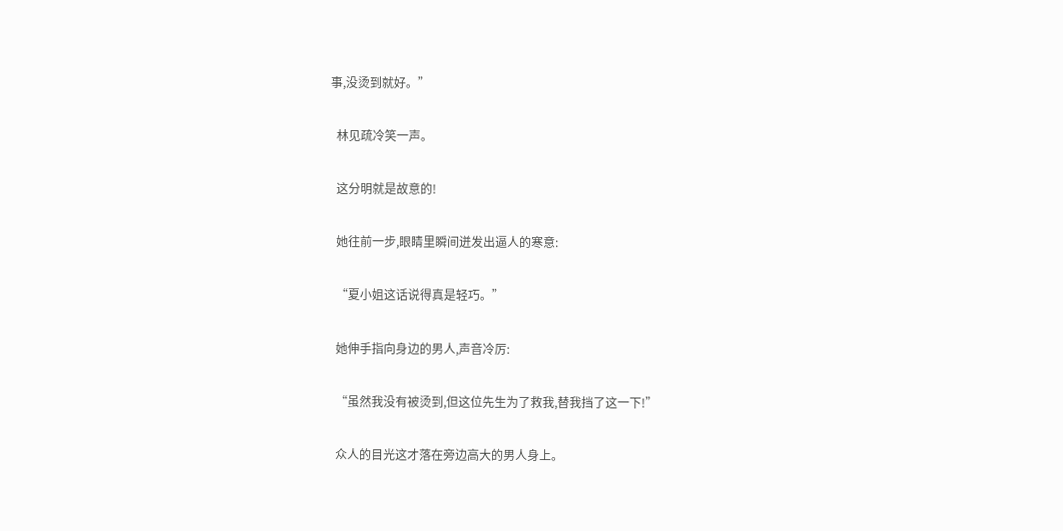事,没烫到就好。”

  林见疏冷笑一声。

  这分明就是故意的!

  她往前一步,眼睛里瞬间迸发出逼人的寒意:

  “夏小姐这话说得真是轻巧。”

  她伸手指向身边的男人,声音冷厉:

  “虽然我没有被烫到,但这位先生为了救我,替我挡了这一下!”

  众人的目光这才落在旁边高大的男人身上。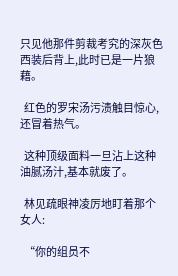只见他那件剪裁考究的深灰色西装后背上,此时已是一片狼藉。

  红色的罗宋汤污渍触目惊心,还冒着热气。

  这种顶级面料一旦沾上这种油腻汤汁,基本就废了。

  林见疏眼神凌厉地盯着那个女人:

  “你的组员不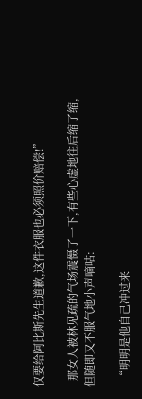仅要给阿比斯先生道歉,这件衣服也必须照价赔偿!”

  那女人被林见疏的气场震慑了一下,有些心虚地往后缩了缩,但随即又不服气地小声嘀咕:

  “明明是他自己冲过来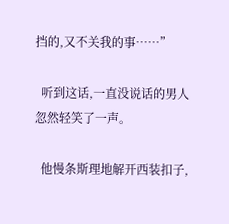挡的,又不关我的事……”

  听到这话,一直没说话的男人忽然轻笑了一声。

  他慢条斯理地解开西装扣子,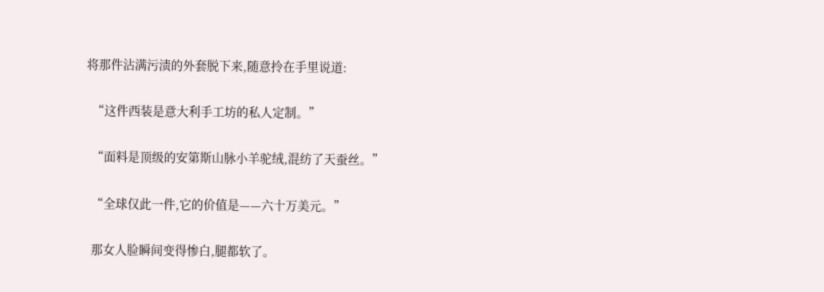将那件沾满污渍的外套脱下来,随意拎在手里说道:

  “这件西装是意大利手工坊的私人定制。”

  “面料是顶级的安第斯山脉小羊驼绒,混纺了天蚕丝。”

  “全球仅此一件,它的价值是——六十万美元。”

  那女人脸瞬间变得惨白,腿都软了。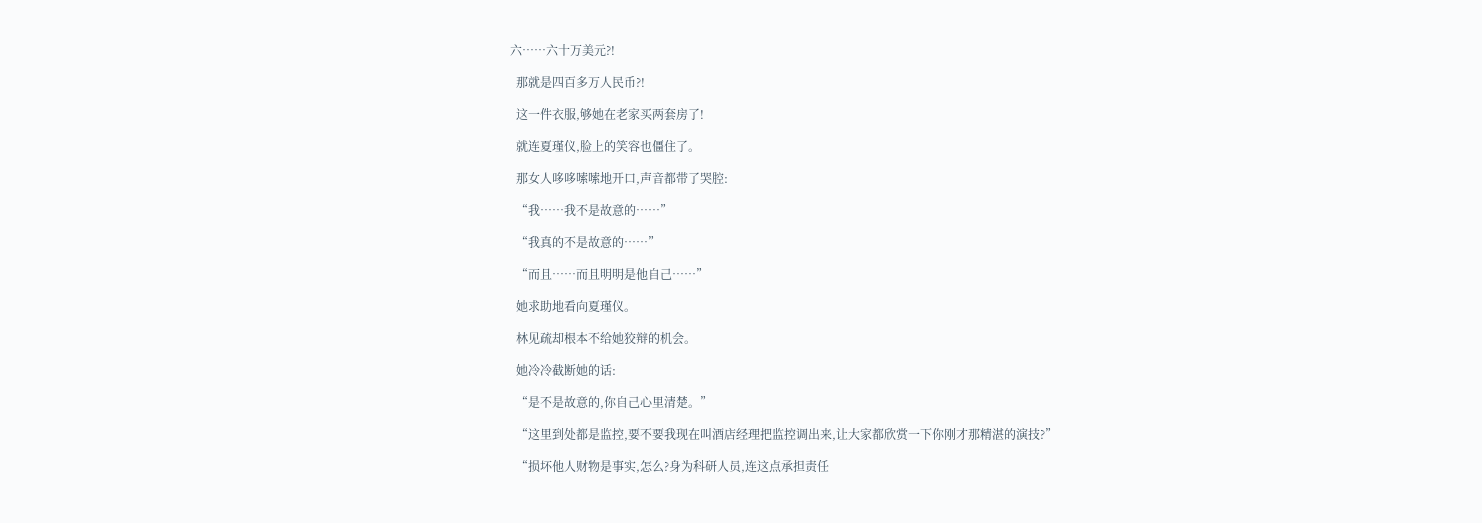六……六十万美元?!

  那就是四百多万人民币?!

  这一件衣服,够她在老家买两套房了!

  就连夏瑾仪,脸上的笑容也僵住了。

  那女人哆哆嗦嗦地开口,声音都带了哭腔:

  “我……我不是故意的……”

  “我真的不是故意的……”

  “而且……而且明明是他自己……”

  她求助地看向夏瑾仪。

  林见疏却根本不给她狡辩的机会。

  她冷冷截断她的话:

  “是不是故意的,你自己心里清楚。”

  “这里到处都是监控,要不要我现在叫酒店经理把监控调出来,让大家都欣赏一下你刚才那精湛的演技?”

  “损坏他人财物是事实,怎么?身为科研人员,连这点承担责任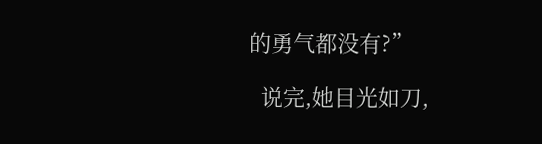的勇气都没有?”

  说完,她目光如刀,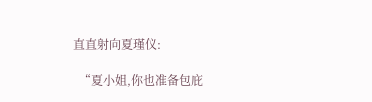直直射向夏瑾仪:

  “夏小姐,你也准备包庇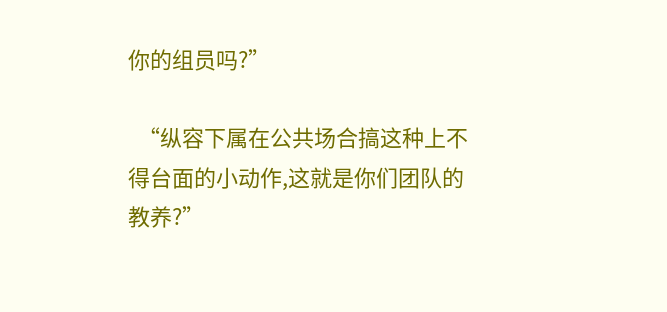你的组员吗?”

  “纵容下属在公共场合搞这种上不得台面的小动作,这就是你们团队的教养?”